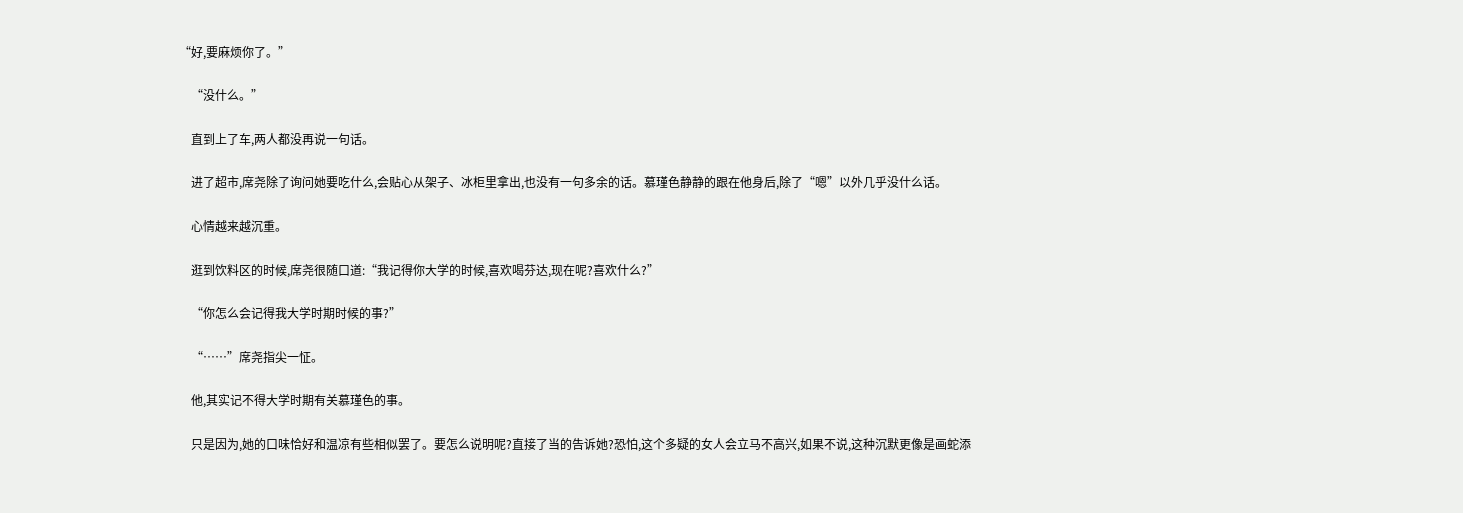“好,要麻烦你了。”

    “没什么。”

    直到上了车,两人都没再说一句话。

    进了超市,席尧除了询问她要吃什么,会贴心从架子、冰柜里拿出,也没有一句多余的话。慕瑾色静静的跟在他身后,除了“嗯”以外几乎没什么话。

    心情越来越沉重。

    逛到饮料区的时候,席尧很随口道:“我记得你大学的时候,喜欢喝芬达,现在呢?喜欢什么?”

    “你怎么会记得我大学时期时候的事?”

    “……”席尧指尖一怔。

    他,其实记不得大学时期有关慕瑾色的事。

    只是因为,她的口味恰好和温凉有些相似罢了。要怎么说明呢?直接了当的告诉她?恐怕,这个多疑的女人会立马不高兴,如果不说,这种沉默更像是画蛇添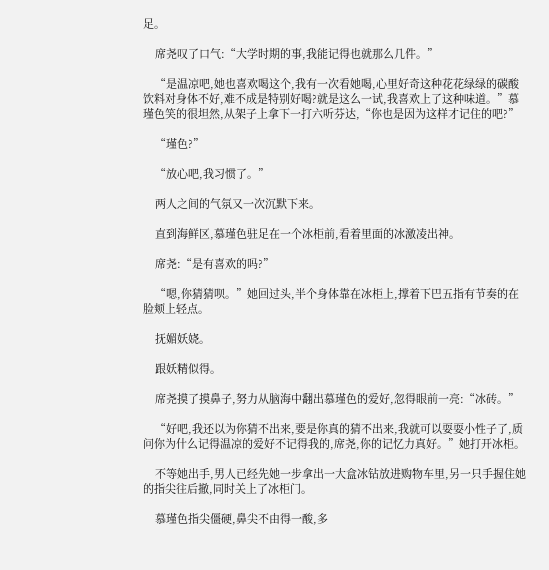足。

    席尧叹了口气:“大学时期的事,我能记得也就那么几件。”

    “是温凉吧,她也喜欢喝这个,我有一次看她喝,心里好奇这种花花绿绿的碳酸饮料对身体不好,难不成是特别好喝?就是这么一试,我喜欢上了这种味道。”慕瑾色笑的很坦然,从架子上拿下一打六听芬达,“你也是因为这样才记住的吧?”

    “瑾色?”

    “放心吧,我习惯了。”

    两人之间的气氛又一次沉默下来。

    直到海鲜区,慕瑾色驻足在一个冰柜前,看着里面的冰激凌出神。

    席尧:“是有喜欢的吗?”

    “嗯,你猜猜呗。”她回过头,半个身体靠在冰柜上,撑着下巴五指有节奏的在脸颊上轻点。

    抚媚妖娆。

    跟妖精似得。

    席尧摸了摸鼻子,努力从脑海中翻出慕瑾色的爱好,忽得眼前一亮:“冰砖。”

    “好吧,我还以为你猜不出来,要是你真的猜不出来,我就可以耍耍小性子了,质问你为什么记得温凉的爱好不记得我的,席尧,你的记忆力真好。”她打开冰柜。

    不等她出手,男人已经先她一步拿出一大盒冰钻放进购物车里,另一只手握住她的指尖往后撤,同时关上了冰柜门。

    慕瑾色指尖僵硬,鼻尖不由得一酸,多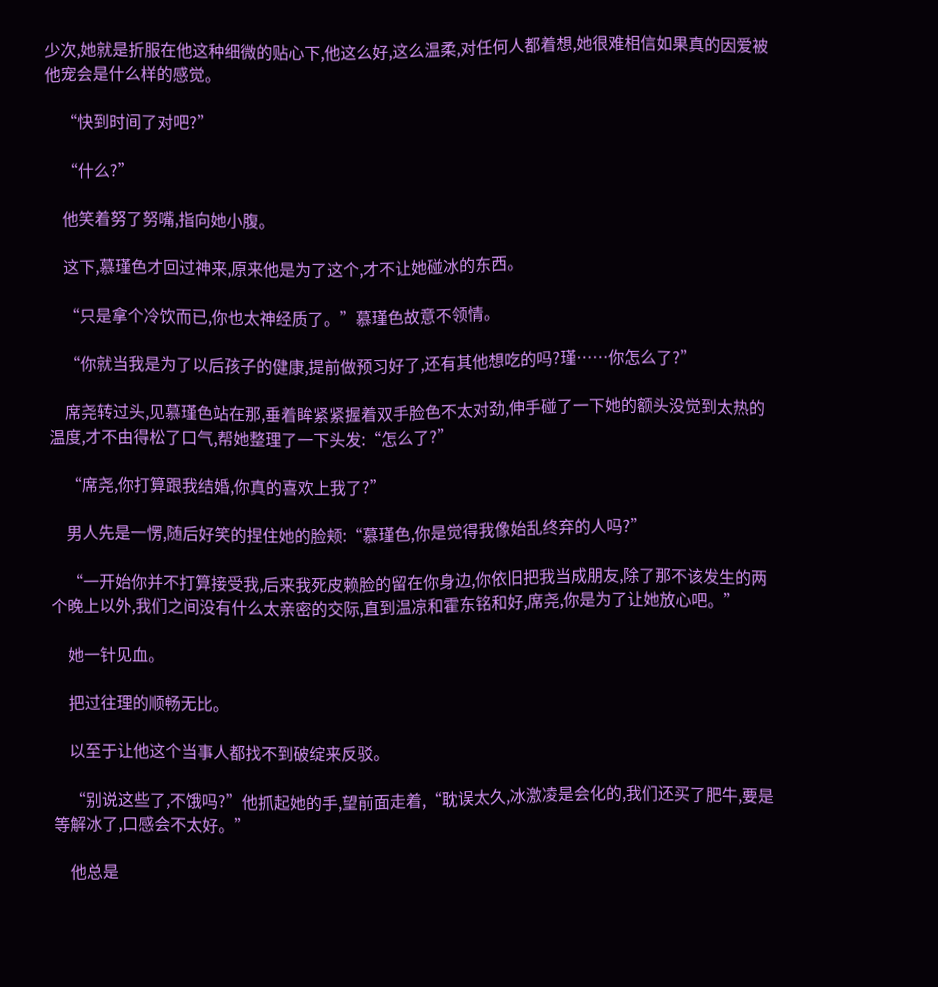少次,她就是折服在他这种细微的贴心下,他这么好,这么温柔,对任何人都着想,她很难相信如果真的因爱被他宠会是什么样的感觉。

    “快到时间了对吧?”

    “什么?”

    他笑着努了努嘴,指向她小腹。

    这下,慕瑾色才回过神来,原来他是为了这个,才不让她碰冰的东西。

    “只是拿个冷饮而已,你也太神经质了。”慕瑾色故意不领情。

    “你就当我是为了以后孩子的健康,提前做预习好了,还有其他想吃的吗?瑾……你怎么了?”

    席尧转过头,见慕瑾色站在那,垂着眸紧紧握着双手脸色不太对劲,伸手碰了一下她的额头没觉到太热的温度,才不由得松了口气,帮她整理了一下头发:“怎么了?”

    “席尧,你打算跟我结婚,你真的喜欢上我了?”

    男人先是一愣,随后好笑的捏住她的脸颊:“慕瑾色,你是觉得我像始乱终弃的人吗?”

    “一开始你并不打算接受我,后来我死皮赖脸的留在你身边,你依旧把我当成朋友,除了那不该发生的两个晚上以外,我们之间没有什么太亲密的交际,直到温凉和霍东铭和好,席尧,你是为了让她放心吧。”

    她一针见血。

    把过往理的顺畅无比。

    以至于让他这个当事人都找不到破绽来反驳。

    “别说这些了,不饿吗?”他抓起她的手,望前面走着,“耽误太久,冰激凌是会化的,我们还买了肥牛,要是等解冰了,口感会不太好。”

    他总是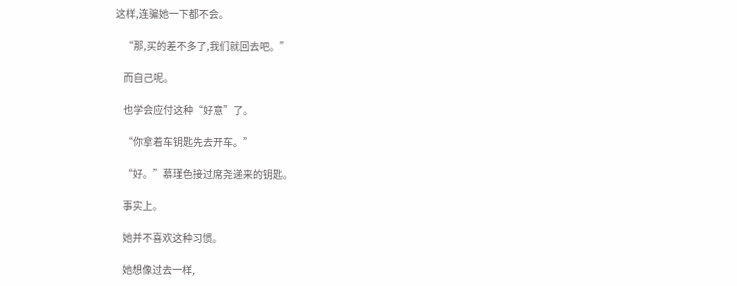这样,连骗她一下都不会。

    “那,买的差不多了,我们就回去吧。”

    而自己呢。

    也学会应付这种“好意”了。

    “你拿着车钥匙先去开车。”

    “好。”慕瑾色接过席尧递来的钥匙。

    事实上。

    她并不喜欢这种习惯。

    她想像过去一样,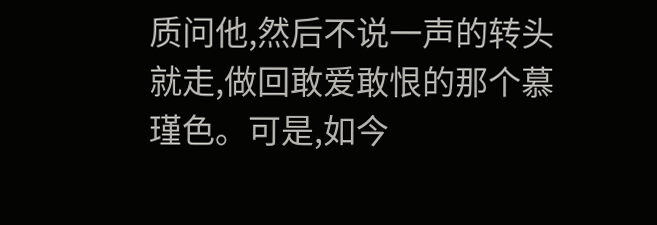质问他,然后不说一声的转头就走,做回敢爱敢恨的那个慕瑾色。可是,如今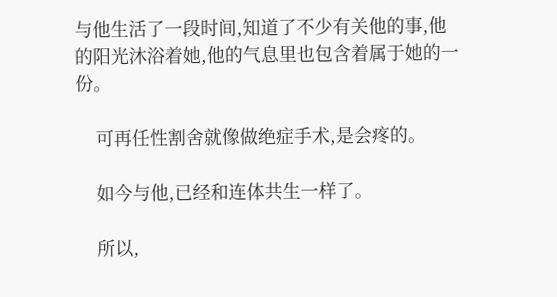与他生活了一段时间,知道了不少有关他的事,他的阳光沐浴着她,他的气息里也包含着属于她的一份。

    可再任性割舍就像做绝症手术,是会疼的。

    如今与他,已经和连体共生一样了。

    所以,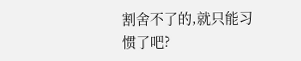割舍不了的,就只能习惯了吧?